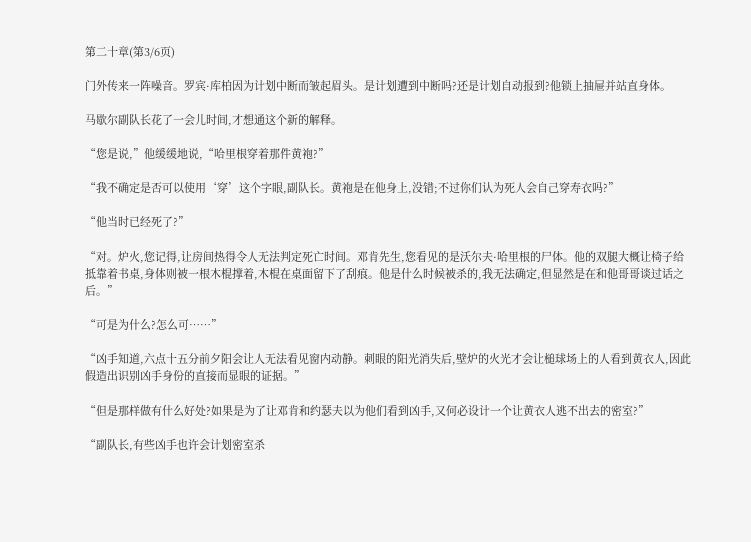第二十章(第3/6页)

门外传来一阵噪音。罗宾·库柏因为计划中断而皱起眉头。是计划遭到中断吗?还是计划自动报到?他锁上抽屉并站直身体。

马歇尔副队长花了一会儿时间,才想通这个新的解释。

“您是说,”他缓缓地说,“哈里根穿着那件黄袍?”

“我不确定是否可以使用‘穿’这个字眼,副队长。黄袍是在他身上,没错;不过你们认为死人会自己穿寿衣吗?”

“他当时已经死了?”

“对。炉火,您记得,让房间热得令人无法判定死亡时间。邓肯先生,您看见的是沃尔夫·哈里根的尸体。他的双腿大概让椅子给抵靠着书桌,身体则被一根木棍撑着,木棍在桌面留下了刮痕。他是什么时候被杀的,我无法确定,但显然是在和他哥哥谈过话之后。”

“可是为什么?怎么可……”

“凶手知道,六点十五分前夕阳会让人无法看见窗内动静。刺眼的阳光消失后,壁炉的火光才会让槌球场上的人看到黄衣人,因此假造出识别凶手身份的直接而显眼的证据。”

“但是那样做有什么好处?如果是为了让邓肯和约瑟夫以为他们看到凶手,又何必设计一个让黄衣人逃不出去的密室?”

“副队长,有些凶手也许会计划密室杀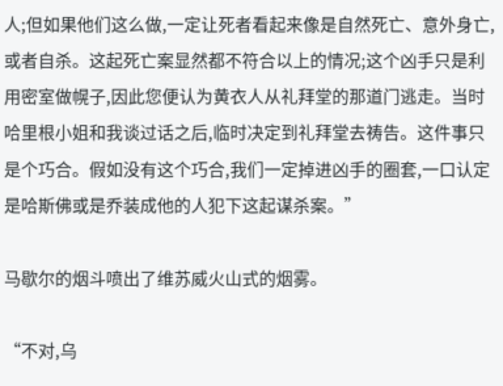人;但如果他们这么做,一定让死者看起来像是自然死亡、意外身亡,或者自杀。这起死亡案显然都不符合以上的情况;这个凶手只是利用密室做幌子,因此您便认为黄衣人从礼拜堂的那道门逃走。当时哈里根小姐和我谈过话之后,临时决定到礼拜堂去祷告。这件事只是个巧合。假如没有这个巧合,我们一定掉进凶手的圈套,一口认定是哈斯佛或是乔装成他的人犯下这起谋杀案。”

马歇尔的烟斗喷出了维苏威火山式的烟雾。

“不对,乌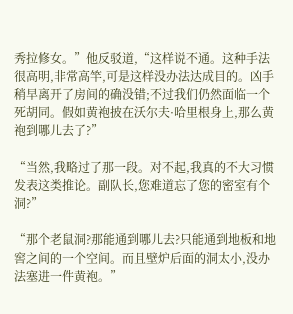秀拉修女。”他反驳道,“这样说不通。这种手法很高明,非常高竿,可是这样没办法达成目的。凶手稍早离开了房间的确没错;不过我们仍然面临一个死胡同。假如黄袍披在沃尔夫·哈里根身上,那么黄袍到哪儿去了?”

“当然,我略过了那一段。对不起,我真的不大习惯发表这类推论。副队长,您难道忘了您的密室有个洞?”

“那个老鼠洞?那能通到哪儿去?只能通到地板和地窖之间的一个空间。而且壁炉后面的洞太小,没办法塞进一件黄袍。”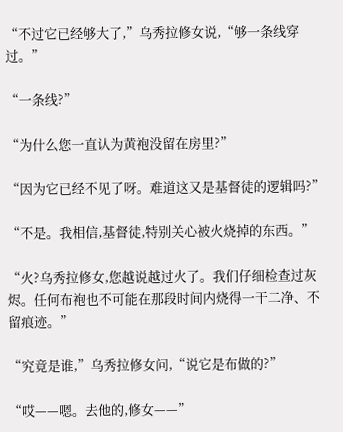“不过它已经够大了,”乌秀拉修女说,“够一条线穿过。”

“一条线?”

“为什么您一直认为黄袍没留在房里?”

“因为它已经不见了呀。难道这又是基督徒的逻辑吗?”

“不是。我相信,基督徒,特别关心被火烧掉的东西。”

“火?乌秀拉修女,您越说越过火了。我们仔细检查过灰烬。任何布袍也不可能在那段时间内烧得一干二净、不留痕迹。”

“究竟是谁,”乌秀拉修女问,“说它是布做的?”

“哎——嗯。去他的,修女——”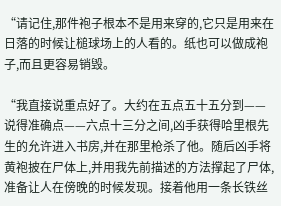“请记住,那件袍子根本不是用来穿的,它只是用来在日落的时候让槌球场上的人看的。纸也可以做成袍子,而且更容易销毁。

“我直接说重点好了。大约在五点五十五分到——说得准确点——六点十三分之间,凶手获得哈里根先生的允许进入书房,并在那里枪杀了他。随后凶手将黄袍披在尸体上,并用我先前描述的方法撑起了尸体,准备让人在傍晚的时候发现。接着他用一条长铁丝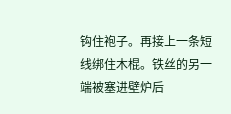钩住袍子。再接上一条短线绑住木棍。铁丝的另一端被塞进壁炉后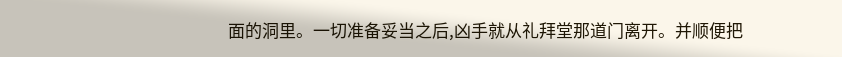面的洞里。一切准备妥当之后,凶手就从礼拜堂那道门离开。并顺便把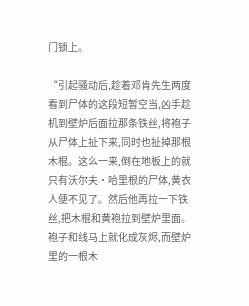门锁上。

“引起骚动后,趁着邓肯先生两度看到尸体的这段短暂空当,凶手趁机到壁炉后面拉那条铁丝,将袍子从尸体上扯下来,同时也扯掉那根木棍。这么一来,倒在地板上的就只有沃尔夫·哈里根的尸体,黄衣人便不见了。然后他再拉一下铁丝,把木棍和黄袍拉到壁炉里面。袍子和线马上就化成灰烬,而壁炉里的一根木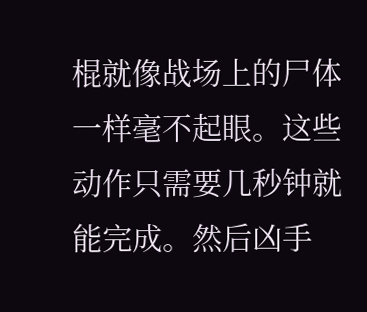棍就像战场上的尸体一样毫不起眼。这些动作只需要几秒钟就能完成。然后凶手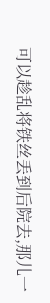可以趁乱将铁丝丢到后院去,那儿一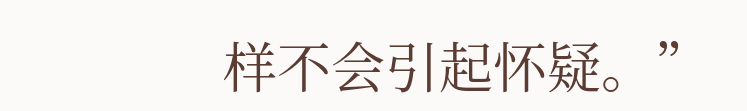样不会引起怀疑。”